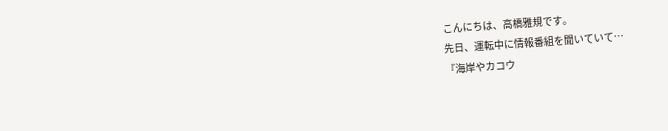こんにちは、高橋雅規です。
先日、運転中に情報番組を聞いていて…
『海岸やカコウ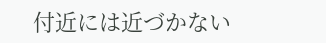付近には近づかない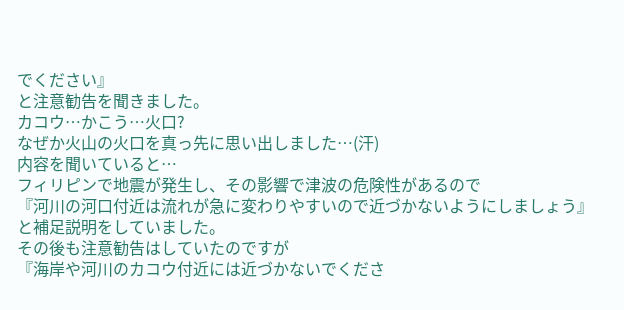でください』
と注意勧告を聞きました。
カコウ…かこう…火口?
なぜか火山の火口を真っ先に思い出しました…(汗)
内容を聞いていると…
フィリピンで地震が発生し、その影響で津波の危険性があるので
『河川の河口付近は流れが急に変わりやすいので近づかないようにしましょう』
と補足説明をしていました。
その後も注意勧告はしていたのですが
『海岸や河川のカコウ付近には近づかないでくださ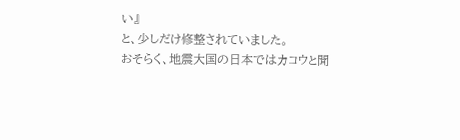い』
と、少しだけ修整されていました。
おそらく、地震大国の日本ではカコウと聞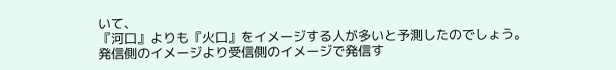いて、
『河口』よりも『火口』をイメージする人が多いと予測したのでしょう。
発信側のイメージより受信側のイメージで発信す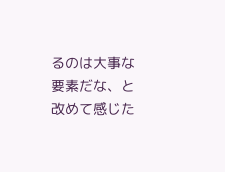るのは大事な要素だな、と改めて感じた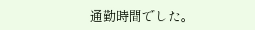通勤時間でした。